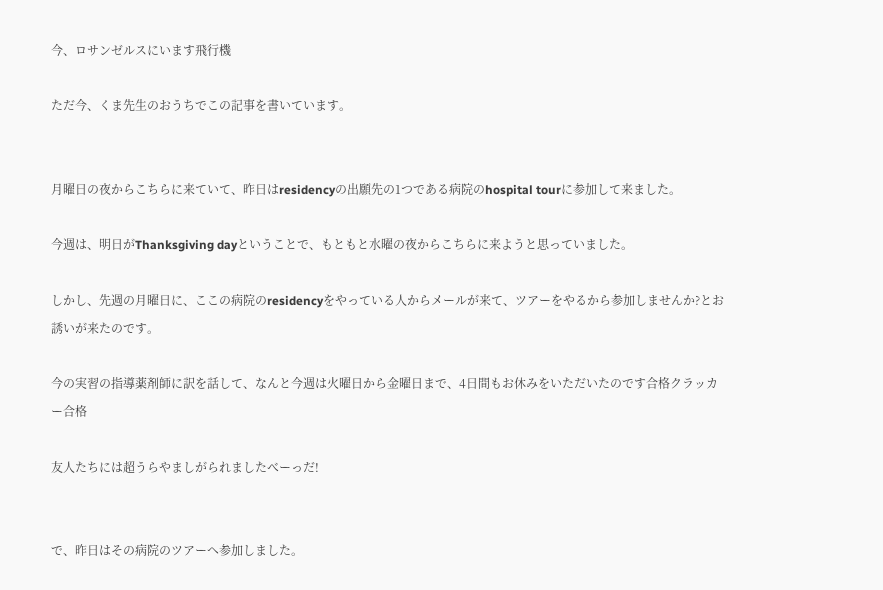今、ロサンゼルスにいます飛行機

ただ今、くま先生のおうちでこの記事を書いています。


月曜日の夜からこちらに来ていて、昨日はresidencyの出願先の1つである病院のhospital tourに参加して来ました。

今週は、明日がThanksgiving dayということで、もともと水曜の夜からこちらに来ようと思っていました。

しかし、先週の月曜日に、ここの病院のresidencyをやっている人からメールが来て、ツアーをやるから参加しませんか?とお誘いが来たのです。

今の実習の指導薬剤師に訳を話して、なんと今週は火曜日から金曜日まで、4日間もお休みをいただいたのです合格クラッカー合格

友人たちには超うらやましがられましたべーっだ!


で、昨日はその病院のツアーへ参加しました。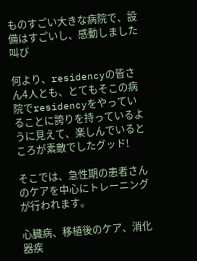ものすごい大きな病院で、設備はすごいし、感動しました叫び

何より、residencyの皆さん4人とも、とてもそこの病院でresidencyをやっていることに誇りを持っているように見えて、楽しんでいるところが素敵でしたグッド!

そこでは、急性期の患者さんのケアを中心にトレーニングが行われます。

心臓病、移植後のケア、消化器疾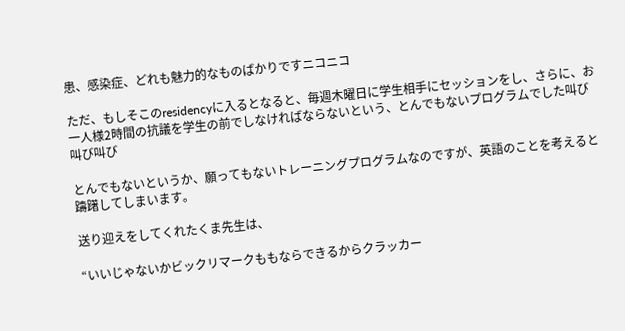患、感染症、どれも魅力的なものばかりですニコニコ

ただ、もしそこのresidencyに入るとなると、毎週木曜日に学生相手にセッションをし、さらに、お一人様2時間の抗議を学生の前でしなければならないという、とんでもないプログラムでした叫び叫び叫び

とんでもないというか、願ってもないトレーニングプログラムなのですが、英語のことを考えると躊躇してしまいます。

送り迎えをしてくれたくま先生は、

“いいじゃないかビックリマークももならできるからクラッカー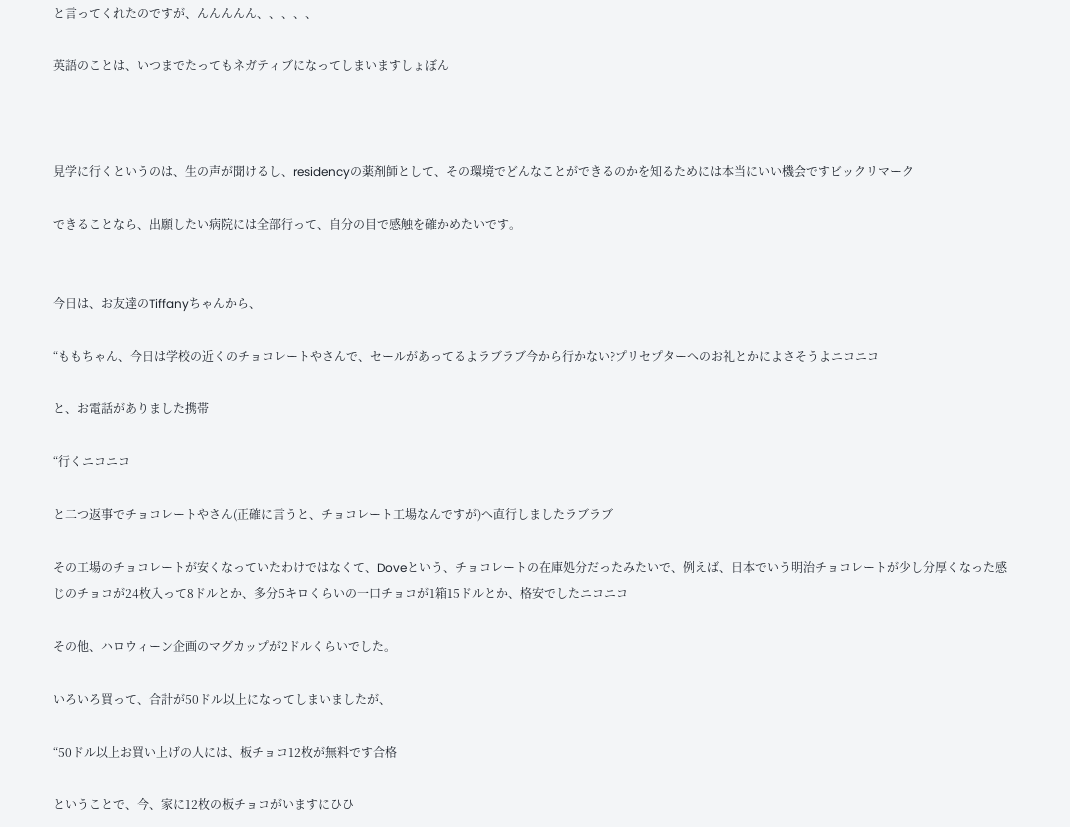と言ってくれたのですが、んんんんん、、、、、

英語のことは、いつまでたってもネガティブになってしまいますしょぼん



見学に行くというのは、生の声が聞けるし、residencyの薬剤師として、その環境でどんなことができるのかを知るためには本当にいい機会ですビックリマーク

できることなら、出願したい病院には全部行って、自分の目で感触を確かめたいです。


今日は、お友達のTiffanyちゃんから、

“ももちゃん、今日は学校の近くのチョコレートやさんで、セールがあってるよラブラブ今から行かない?プリセプターへのお礼とかによさそうよニコニコ

と、お電話がありました携帯

“行くニコニコ

と二つ返事でチョコレートやさん(正確に言うと、チョコレート工場なんですが)へ直行しましたラブラブ

その工場のチョコレートが安くなっていたわけではなくて、Doveという、チョコレートの在庫処分だったみたいで、例えば、日本でいう明治チョコレートが少し分厚くなった感じのチョコが24枚入って8ドルとか、多分5キロくらいの一口チョコが1箱15ドルとか、格安でしたニコニコ

その他、ハロウィーン企画のマグカップが2ドルくらいでした。

いろいろ買って、合計が50ドル以上になってしまいましたが、

“50ドル以上お買い上げの人には、板チョコ12枚が無料です合格

ということで、今、家に12枚の板チョコがいますにひひ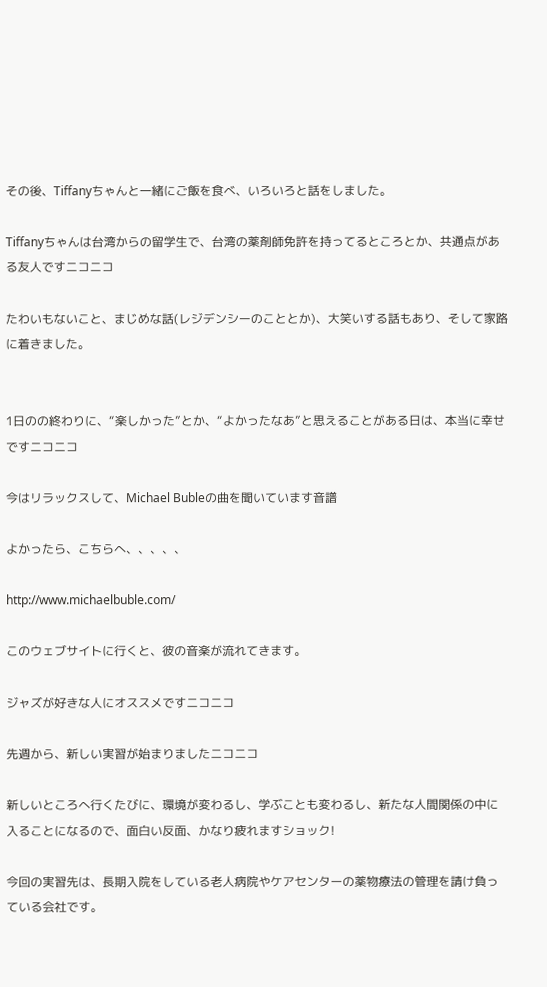その後、Tiffanyちゃんと一緒にご飯を食べ、いろいろと話をしました。

Tiffanyちゃんは台湾からの留学生で、台湾の薬剤師免許を持ってるところとか、共通点がある友人ですニコニコ

たわいもないこと、まじめな話(レジデンシーのこととか)、大笑いする話もあり、そして家路に着きました。


1日のの終わりに、“楽しかった”とか、“よかったなあ”と思えることがある日は、本当に幸せですニコニコ

今はリラックスして、Michael Bubleの曲を聞いています音譜

よかったら、こちらへ、、、、、

http://www.michaelbuble.com/

このウェブサイトに行くと、彼の音楽が流れてきます。

ジャズが好きな人にオススメですニコニコ

先週から、新しい実習が始まりましたニコニコ

新しいところへ行くたびに、環境が変わるし、学ぶことも変わるし、新たな人間関係の中に入ることになるので、面白い反面、かなり疲れますショック!

今回の実習先は、長期入院をしている老人病院やケアセンターの薬物療法の管理を請け負っている会社です。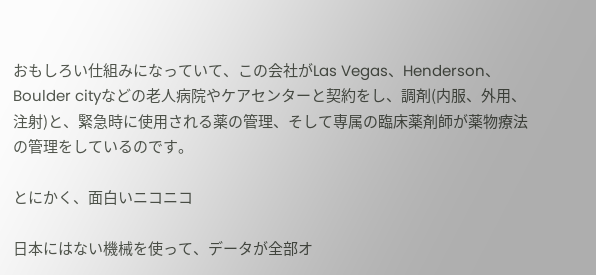おもしろい仕組みになっていて、この会社がLas Vegas、Henderson、Boulder cityなどの老人病院やケアセンターと契約をし、調剤(内服、外用、注射)と、緊急時に使用される薬の管理、そして専属の臨床薬剤師が薬物療法の管理をしているのです。

とにかく、面白いニコニコ

日本にはない機械を使って、データが全部オ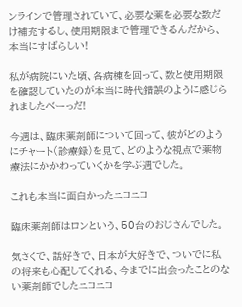ンラインで管理されていて、必要な薬を必要な数だけ補充するし、使用期限まで管理できるんだから、本当にすばらしい!

私が病院にいた頃、各病棟を回って、数と使用期限を確認していたのが本当に時代錯誤のように感じられましたべーっだ!

今週は、臨床薬剤師について回って、彼がどのようにチャート(診療録)を見て、どのような視点で薬物療法にかかわっていくかを学ぶ週でした。

これも本当に面白かったニコニコ

臨床薬剤師はロンという、50台のおじさんでした。

気さくで、話好きで、日本が大好きで、ついでに私の将来も心配してくれる、今までに出会ったことのない薬剤師でしたニコニコ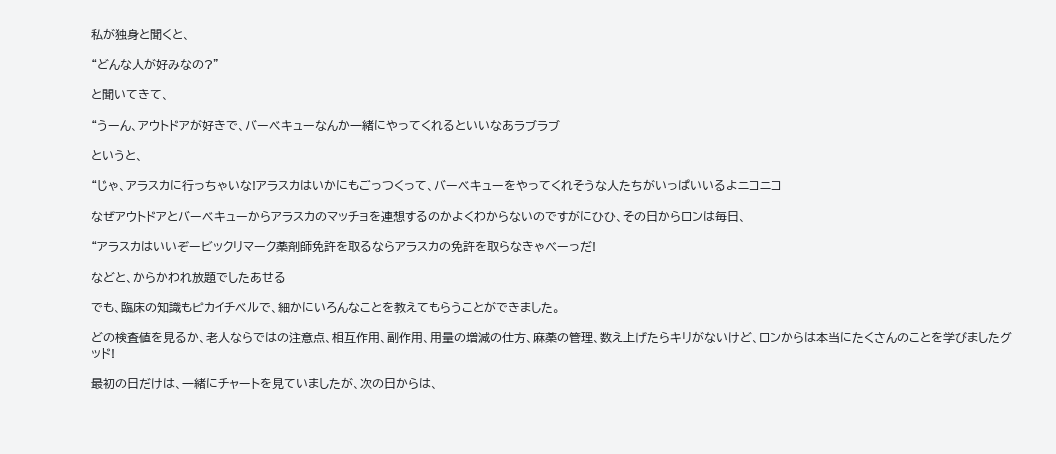私が独身と聞くと、

“どんな人が好みなの?”

と聞いてきて、

“うーん、アウトドアが好きで、バーベキューなんか一緒にやってくれるといいなあラブラブ

というと、

“じゃ、アラスカに行っちゃいな!アラスカはいかにもごっつくって、バーベキューをやってくれそうな人たちがいっぱいいるよニコニコ

なぜアウトドアとバーベキューからアラスカのマッチョを連想するのかよくわからないのですがにひひ、その日からロンは毎日、

“アラスカはいいぞービックリマーク薬剤師免許を取るならアラスカの免許を取らなきゃべーっだ!

などと、からかわれ放題でしたあせる

でも、臨床の知識もピカイチベルで、細かにいろんなことを教えてもらうことができました。

どの検査値を見るか、老人ならではの注意点、相互作用、副作用、用量の増減の仕方、麻薬の管理、数え上げたらキリがないけど、ロンからは本当にたくさんのことを学びましたグッド!

最初の日だけは、一緒にチャートを見ていましたが、次の日からは、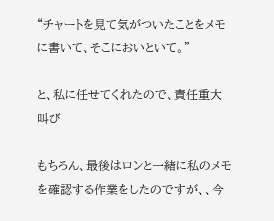“チャートを見て気がついたことをメモに書いて、そこにおいといて。”

と、私に任せてくれたので、責任重大叫び

もちろん、最後はロンと一緒に私のメモを確認する作業をしたのですが、、今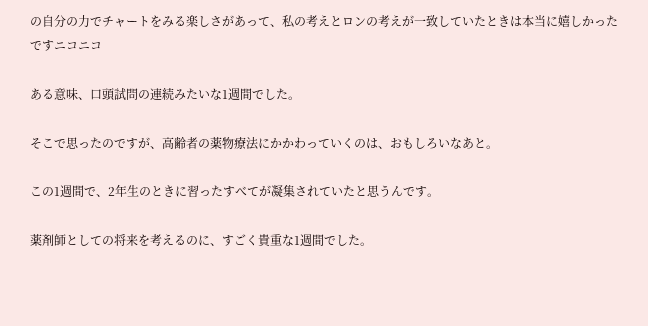の自分の力でチャートをみる楽しさがあって、私の考えとロンの考えが一致していたときは本当に嬉しかったですニコニコ

ある意味、口頭試問の連続みたいな1週間でした。

そこで思ったのですが、高齢者の薬物療法にかかわっていくのは、おもしろいなあと。

この1週間で、2年生のときに習ったすべてが凝集されていたと思うんです。

薬剤師としての将来を考えるのに、すごく貴重な1週間でした。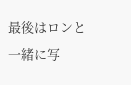最後はロンと一緒に写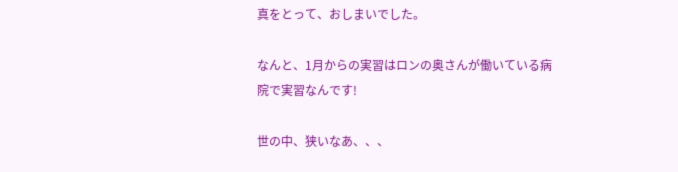真をとって、おしまいでした。

なんと、1月からの実習はロンの奥さんが働いている病院で実習なんです!

世の中、狭いなあ、、、